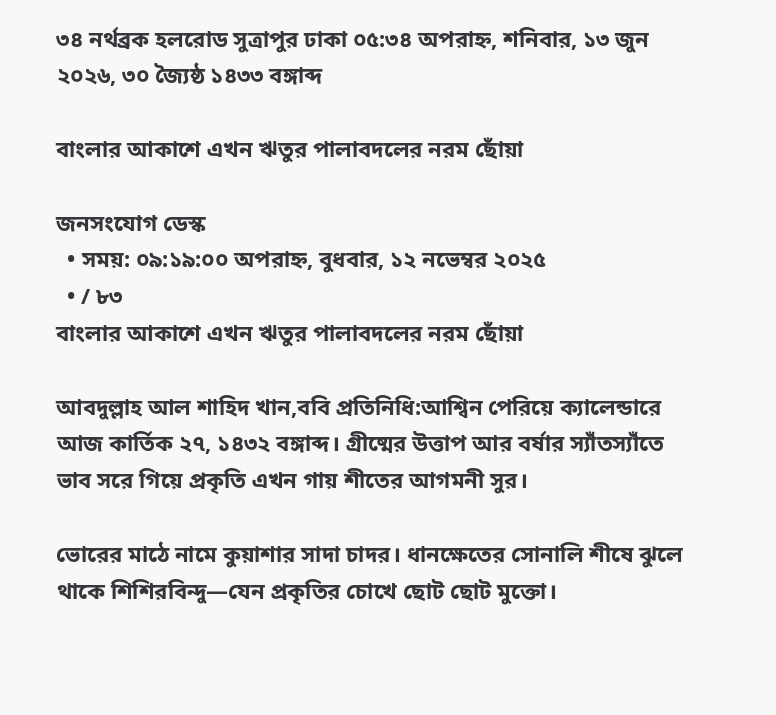৩৪ নর্থব্রক হলরোড সুত্রাপুর ঢাকা ০৫:৩৪ অপরাহ্ন, শনিবার, ১৩ জুন ২০২৬, ৩০ জ্যৈষ্ঠ ১৪৩৩ বঙ্গাব্দ

বাংলার আকাশে এখন ঋতুর পালাবদলের নরম ছোঁয়া

জনসংযোগ ডেস্ক
  • সময়: ০৯:১৯:০০ অপরাহ্ন, বুধবার, ১২ নভেম্বর ২০২৫
  • / ৮৩
বাংলার আকাশে এখন ঋতুর পালাবদলের নরম ছোঁয়া

আবদুল্লাহ আল শাহিদ খান,ববি প্রতিনিধি:আশ্বিন পেরিয়ে ক্যালেন্ডারে আজ কার্তিক ২৭, ১৪৩২ বঙ্গাব্দ। গ্রীষ্মের উত্তাপ আর বর্ষার স্যাঁতস্যাঁতে ভাব সরে গিয়ে প্রকৃতি এখন গায় শীতের আগমনী সুর।

ভোরের মাঠে নামে কুয়াশার সাদা চাদর। ধানক্ষেতের সোনালি শীষে ঝুলে থাকে শিশিরবিন্দু—যেন প্রকৃতির চোখে ছোট ছোট মুক্তো।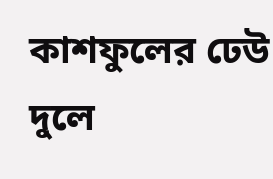কাশফুলের ঢেউ দুলে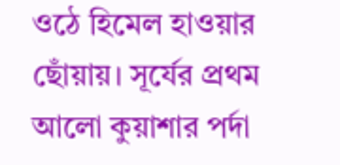ওঠে হিমেল হাওয়ার ছোঁয়ায়। সূর্যের প্রথম আলো কুয়াশার পর্দা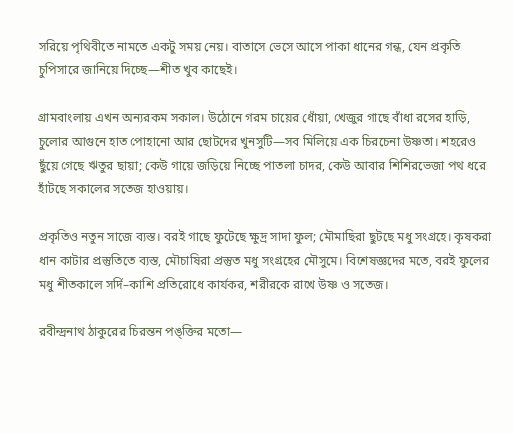সরিয়ে পৃথিবীতে নামতে একটু সময় নেয়। বাতাসে ভেসে আসে পাকা ধানের গন্ধ, যেন প্রকৃতি চুপিসারে জানিয়ে দিচ্ছে—শীত খুব কাছেই।

গ্রামবাংলায় এখন অন্যরকম সকাল। উঠোনে গরম চায়ের ধোঁয়া, খেজুর গাছে বাঁধা রসের হাড়ি, চুলোর আগুনে হাত পোহানো আর ছোটদের খুনসুটি—সব মিলিয়ে এক চিরচেনা উষ্ণতা। শহরেও ছুঁয়ে গেছে ঋতুর ছায়া; কেউ গায়ে জড়িয়ে নিচ্ছে পাতলা চাদর, কেউ আবার শিশিরভেজা পথ ধরে হাঁটছে সকালের সতেজ হাওয়ায়।

প্রকৃতিও নতুন সাজে ব্যস্ত। বরই গাছে ফুটেছে ক্ষুদ্র সাদা ফুল; মৌমাছিরা ছুটছে মধু সংগ্রহে। কৃষকরা ধান কাটার প্রস্তুতিতে ব্যস্ত, মৌচাষিরা প্রস্তুত মধু সংগ্রহের মৌসুমে। বিশেষজ্ঞদের মতে, বরই ফুলের মধু শীতকালে সর্দি–কাশি প্রতিরোধে কার্যকর, শরীরকে রাখে উষ্ণ ও সতেজ।

রবীন্দ্রনাথ ঠাকুরের চিরন্তন পঙ্‌ক্তির মতো—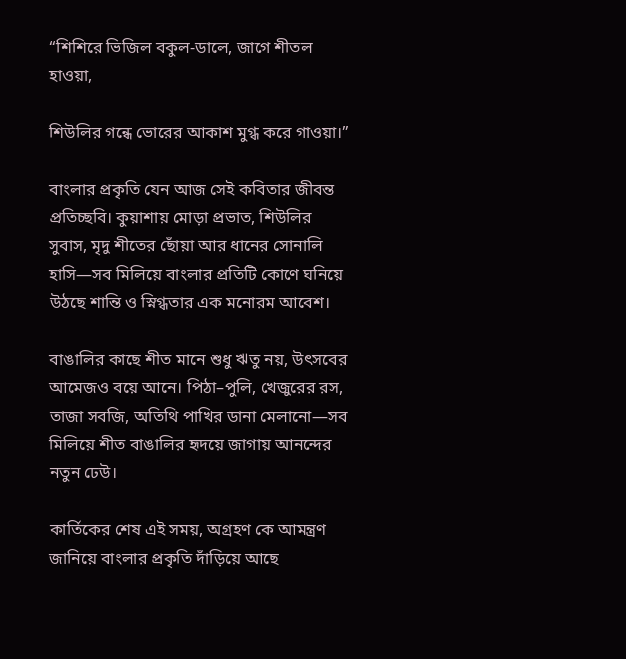“শিশিরে ভিজিল বকুল-ডালে, জাগে শীতল হাওয়া,

শিউলির গন্ধে ভোরের আকাশ মুগ্ধ করে গাওয়া।”

বাংলার প্রকৃতি যেন আজ সেই কবিতার জীবন্ত প্রতিচ্ছবি। কুয়াশায় মোড়া প্রভাত, শিউলির সুবাস, মৃদু শীতের ছোঁয়া আর ধানের সোনালি হাসি—সব মিলিয়ে বাংলার প্রতিটি কোণে ঘনিয়ে উঠছে শান্তি ও স্নিগ্ধতার এক মনোরম আবেশ।

বাঙালির কাছে শীত মানে শুধু ঋতু নয়, উৎসবের আমেজও বয়ে আনে। পিঠা–পুলি, খেজুরের রস, তাজা সবজি, অতিথি পাখির ডানা মেলানো—সব মিলিয়ে শীত বাঙালির হৃদয়ে জাগায় আনন্দের নতুন ঢেউ।

কার্তিকের শেষ এই সময়, অগ্রহণ কে আমন্ত্রণ জানিয়ে বাংলার প্রকৃতি দাঁড়িয়ে আছে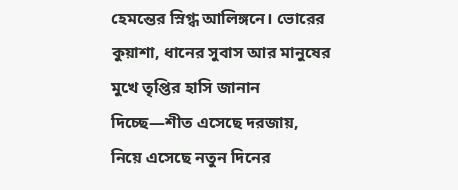হেমন্তের স্নিগ্ধ আলিঙ্গনে। ভোরের কুয়াশা, ধানের সুবাস আর মানুষের মুখে তৃপ্তির হাসি জানান দিচ্ছে—শীত এসেছে দরজায়, নিয়ে এসেছে নতুন দিনের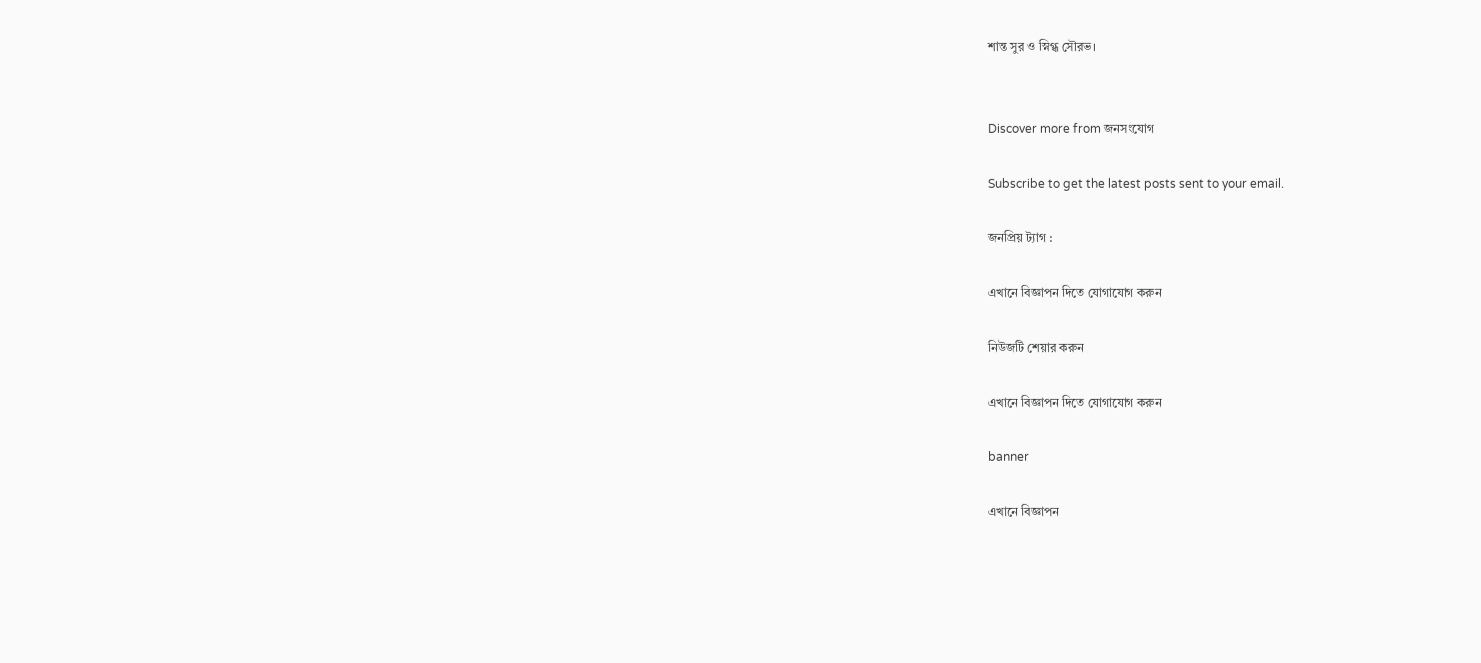শান্ত সুর ও স্নিগ্ধ সৌরভ।


Discover more from জনসংযোগ

Subscribe to get the latest posts sent to your email.

জনপ্রিয় ট্যাগ :

এখানে বিজ্ঞাপন দিতে যোগাযোগ করুন

নিউজটি শেয়ার করুন

এখানে বিজ্ঞাপন দিতে যোগাযোগ করুন

banner

এখানে বিজ্ঞাপন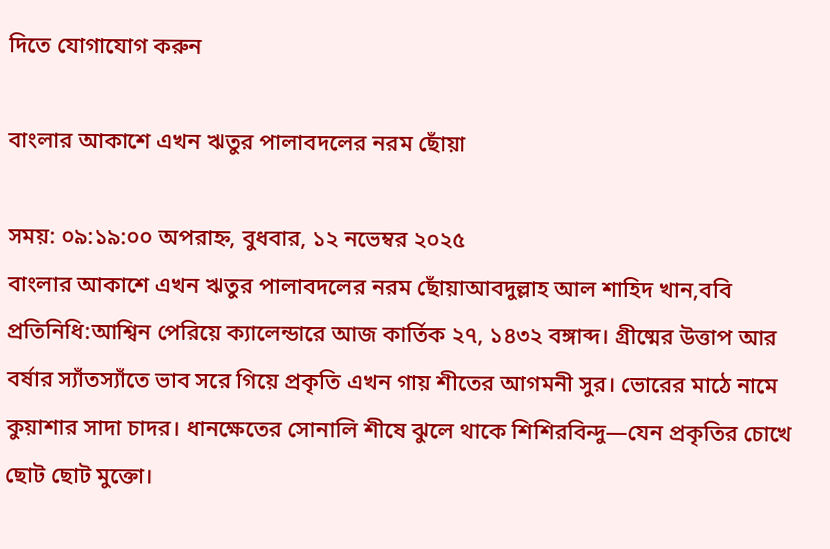দিতে যোগাযোগ করুন

বাংলার আকাশে এখন ঋতুর পালাবদলের নরম ছোঁয়া

সময়: ০৯:১৯:০০ অপরাহ্ন, বুধবার, ১২ নভেম্বর ২০২৫
বাংলার আকাশে এখন ঋতুর পালাবদলের নরম ছোঁয়াআবদুল্লাহ আল শাহিদ খান,ববি প্রতিনিধি:আশ্বিন পেরিয়ে ক্যালেন্ডারে আজ কার্তিক ২৭, ১৪৩২ বঙ্গাব্দ। গ্রীষ্মের উত্তাপ আর বর্ষার স্যাঁতস্যাঁতে ভাব সরে গিয়ে প্রকৃতি এখন গায় শীতের আগমনী সুর। ভোরের মাঠে নামে কুয়াশার সাদা চাদর। ধানক্ষেতের সোনালি শীষে ঝুলে থাকে শিশিরবিন্দু—যেন প্রকৃতির চোখে ছোট ছোট মুক্তো।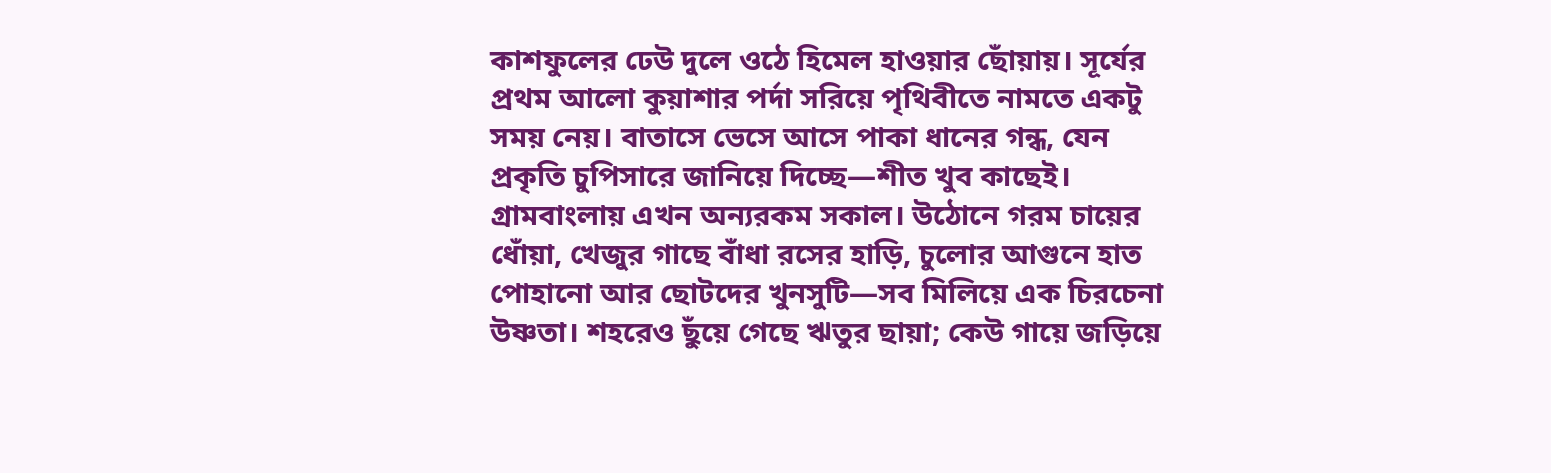কাশফুলের ঢেউ দুলে ওঠে হিমেল হাওয়ার ছোঁয়ায়। সূর্যের প্রথম আলো কুয়াশার পর্দা সরিয়ে পৃথিবীতে নামতে একটু সময় নেয়। বাতাসে ভেসে আসে পাকা ধানের গন্ধ, যেন প্রকৃতি চুপিসারে জানিয়ে দিচ্ছে—শীত খুব কাছেই। গ্রামবাংলায় এখন অন্যরকম সকাল। উঠোনে গরম চায়ের ধোঁয়া, খেজুর গাছে বাঁধা রসের হাড়ি, চুলোর আগুনে হাত পোহানো আর ছোটদের খুনসুটি—সব মিলিয়ে এক চিরচেনা উষ্ণতা। শহরেও ছুঁয়ে গেছে ঋতুর ছায়া; কেউ গায়ে জড়িয়ে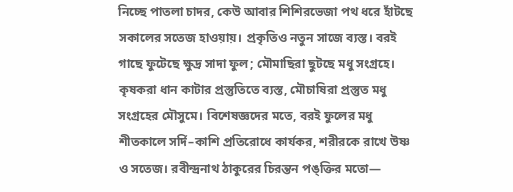নিচ্ছে পাতলা চাদর, কেউ আবার শিশিরভেজা পথ ধরে হাঁটছে সকালের সতেজ হাওয়ায়। প্রকৃতিও নতুন সাজে ব্যস্ত। বরই গাছে ফুটেছে ক্ষুদ্র সাদা ফুল; মৌমাছিরা ছুটছে মধু সংগ্রহে। কৃষকরা ধান কাটার প্রস্তুতিতে ব্যস্ত, মৌচাষিরা প্রস্তুত মধু সংগ্রহের মৌসুমে। বিশেষজ্ঞদের মতে, বরই ফুলের মধু শীতকালে সর্দি–কাশি প্রতিরোধে কার্যকর, শরীরকে রাখে উষ্ণ ও সতেজ। রবীন্দ্রনাথ ঠাকুরের চিরন্তন পঙ্‌ক্তির মতো—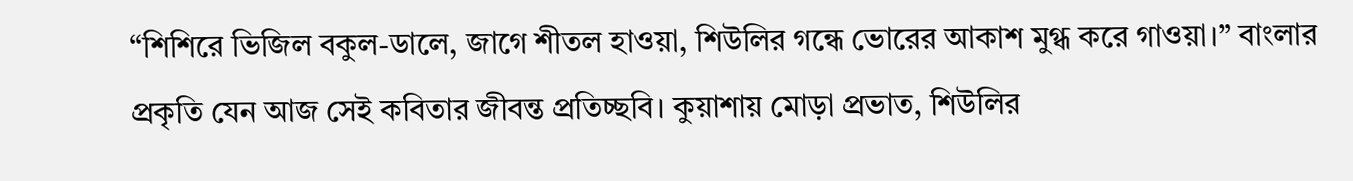“শিশিরে ভিজিল বকুল-ডালে, জাগে শীতল হাওয়া, শিউলির গন্ধে ভোরের আকাশ মুগ্ধ করে গাওয়া।” বাংলার প্রকৃতি যেন আজ সেই কবিতার জীবন্ত প্রতিচ্ছবি। কুয়াশায় মোড়া প্রভাত, শিউলির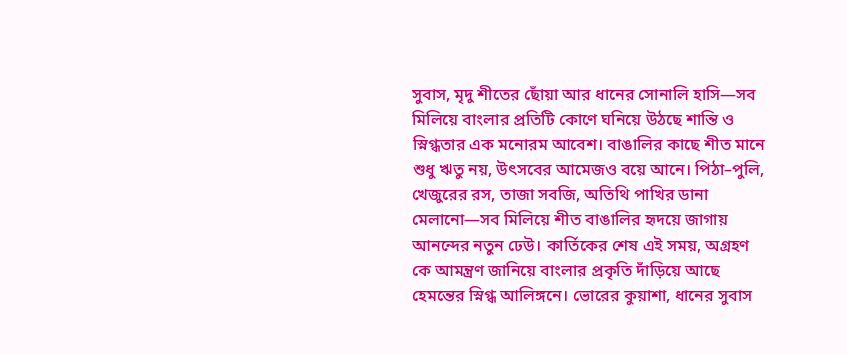সুবাস, মৃদু শীতের ছোঁয়া আর ধানের সোনালি হাসি—সব মিলিয়ে বাংলার প্রতিটি কোণে ঘনিয়ে উঠছে শান্তি ও স্নিগ্ধতার এক মনোরম আবেশ। বাঙালির কাছে শীত মানে শুধু ঋতু নয়, উৎসবের আমেজও বয়ে আনে। পিঠা–পুলি, খেজুরের রস, তাজা সবজি, অতিথি পাখির ডানা মেলানো—সব মিলিয়ে শীত বাঙালির হৃদয়ে জাগায় আনন্দের নতুন ঢেউ। কার্তিকের শেষ এই সময়, অগ্রহণ কে আমন্ত্রণ জানিয়ে বাংলার প্রকৃতি দাঁড়িয়ে আছে হেমন্তের স্নিগ্ধ আলিঙ্গনে। ভোরের কুয়াশা, ধানের সুবাস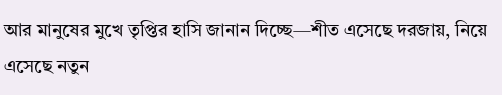আর মানুষের মুখে তৃপ্তির হাসি জানান দিচ্ছে—শীত এসেছে দরজায়, নিয়ে এসেছে নতুন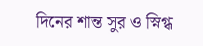দিনের শান্ত সুর ও স্নিগ্ধ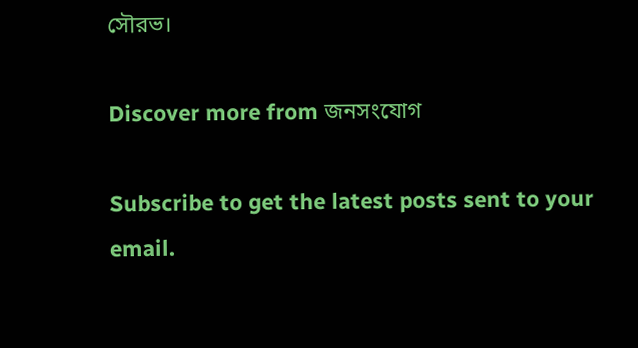সৌরভ।

Discover more from জনসংযোগ

Subscribe to get the latest posts sent to your email.